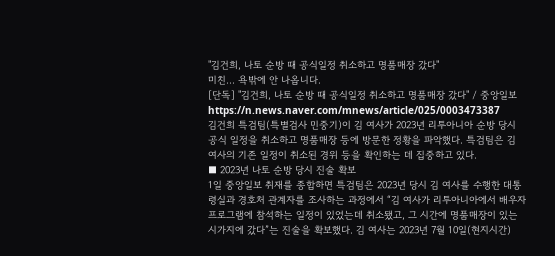"김건희, 나토 순방 때 공식일정 취소하고 명품매장 갔다"
미친... 욕밖에 안 나옵니다.
[단독] "김건희, 나토 순방 때 공식일정 취소하고 명품매장 갔다" / 중앙일보
https://n.news.naver.com/mnews/article/025/0003473387
김건희 특검팀(특별검사 민중기)이 김 여사가 2023년 리투아니아 순방 당시 공식 일정을 취소하고 명품매장 등에 방문한 정황을 파악했다. 특검팀은 김 여사의 기존 일정이 취소된 경위 등을 확인하는 데 집중하고 있다.
■ 2023년 나토 순방 당시 진술 확보
1일 중앙일보 취재를 종합하면 특검팀은 2023년 당시 김 여사를 수행한 대통령실과 경호처 관계자를 조사하는 과정에서 “김 여사가 리투아니아에서 배우자 프로그램에 참석하는 일정이 있었는데 취소됐고, 그 시간에 명품매장이 있는 시가지에 갔다”는 진술을 확보했다. 김 여사는 2023년 7월 10일(현지시간)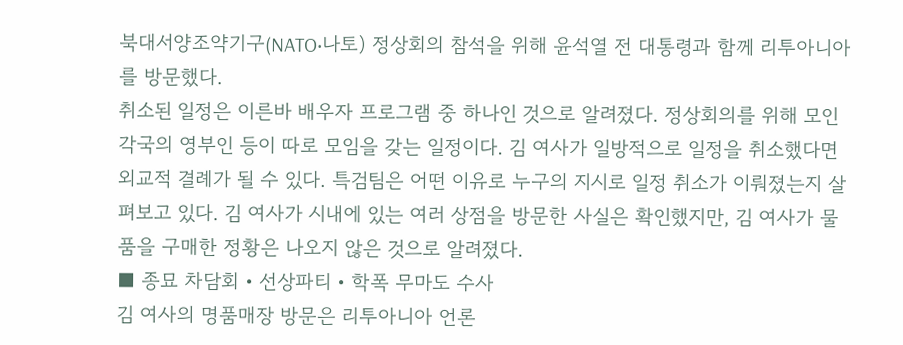북대서양조약기구(NATO‧나토) 정상회의 참석을 위해 윤석열 전 대통령과 함께 리투아니아를 방문했다.
취소된 일정은 이른바 배우자 프로그램 중 하나인 것으로 알려졌다. 정상회의를 위해 모인 각국의 영부인 등이 따로 모임을 갖는 일정이다. 김 여사가 일방적으로 일정을 취소했다면 외교적 결례가 될 수 있다. 특검팀은 어떤 이유로 누구의 지시로 일정 취소가 이뤄졌는지 살펴보고 있다. 김 여사가 시내에 있는 여러 상점을 방문한 사실은 확인했지만, 김 여사가 물품을 구매한 정황은 나오지 않은 것으로 알려졌다.
■ 종묘 차담회‧선상파티‧학폭 무마도 수사
김 여사의 명품매장 방문은 리투아니아 언론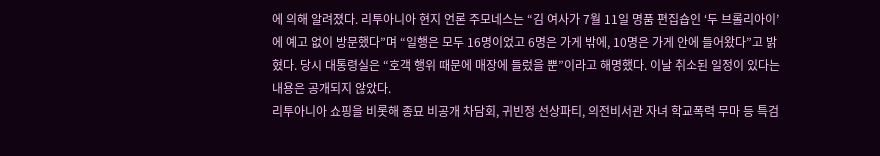에 의해 알려졌다. 리투아니아 현지 언론 주모네스는 “김 여사가 7월 11일 명품 편집숍인 ‘두 브롤리아이’에 예고 없이 방문했다”며 “일행은 모두 16명이었고 6명은 가게 밖에, 10명은 가게 안에 들어왔다”고 밝혔다. 당시 대통령실은 “호객 행위 때문에 매장에 들렀을 뿐”이라고 해명했다. 이날 취소된 일정이 있다는 내용은 공개되지 않았다.
리투아니아 쇼핑을 비롯해 종묘 비공개 차담회, 귀빈정 선상파티, 의전비서관 자녀 학교폭력 무마 등 특검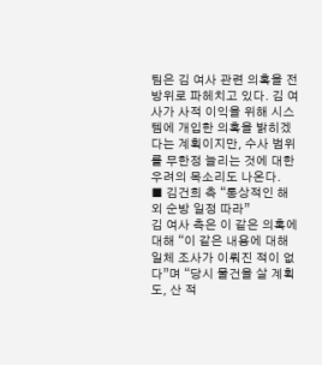팀은 김 여사 관련 의혹을 전방위로 파헤치고 있다. 김 여사가 사적 이익을 위해 시스템에 개입한 의혹을 밝히겠다는 계획이지만, 수사 범위를 무한정 늘리는 것에 대한 우려의 목소리도 나온다.
■ 김건희 측 “통상적인 해외 순방 일정 따라”
김 여사 측은 이 같은 의혹에 대해 “이 같은 내용에 대해 일체 조사가 이뤄진 적이 없다”며 “당시 물건을 살 계획도, 산 적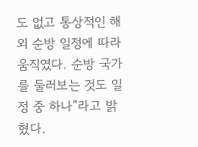도 없고 통상적인 해외 순방 일정에 따라 움직였다. 순방 국가를 둘러보는 것도 일정 중 하나”라고 밝혔다.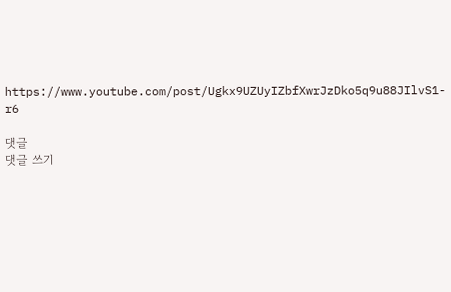https://www.youtube.com/post/Ugkx9UZUyIZbfXwrJzDko5q9u88JIlvS1-r6

댓글
댓글 쓰기